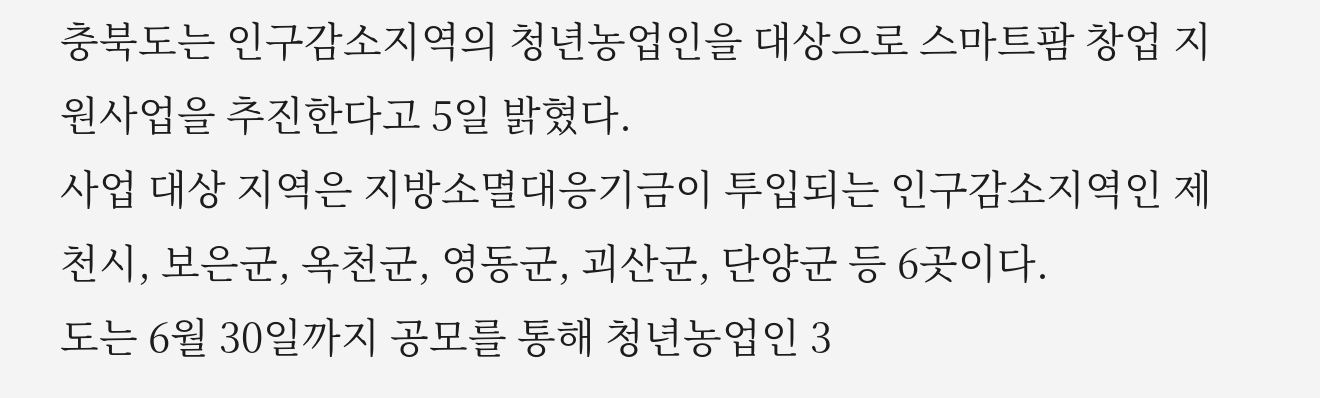충북도는 인구감소지역의 청년농업인을 대상으로 스마트팜 창업 지원사업을 추진한다고 5일 밝혔다.
사업 대상 지역은 지방소멸대응기금이 투입되는 인구감소지역인 제천시, 보은군, 옥천군, 영동군, 괴산군, 단양군 등 6곳이다.
도는 6월 30일까지 공모를 통해 청년농업인 3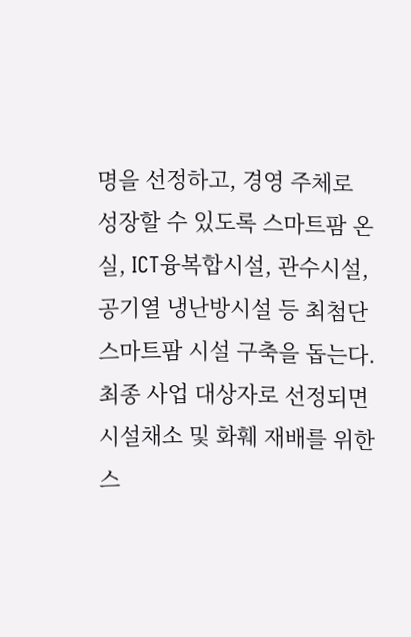명을 선정하고, 경영 주체로 성장할 수 있도록 스마트팜 온실, ICT융복합시설, 관수시설, 공기열 냉난방시설 등 최첨단 스마트팜 시설 구축을 돕는다.
최종 사업 대상자로 선정되면 시설채소 및 화훼 재배를 위한 스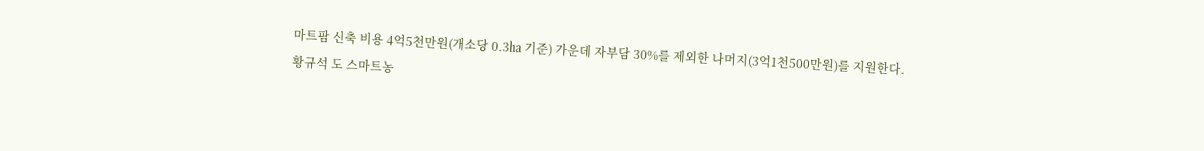마트팜 신축 비용 4억5천만원(개소당 0.3㏊ 기준) 가운데 자부담 30%를 제외한 나머지(3억1천500만원)를 지원한다.
황규석 도 스마트농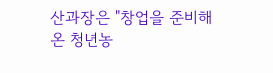산과장은 "창업을 준비해 온 청년농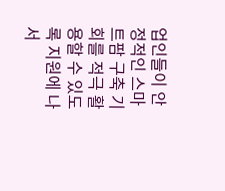업인들이 안정적인 스마트팜 구축 기회를 적극 활용할 수 있도록 지원에 나서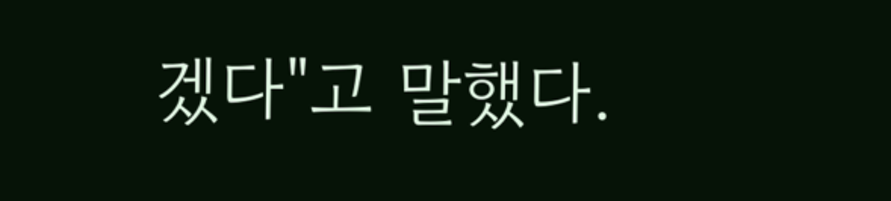겠다"고 말했다.